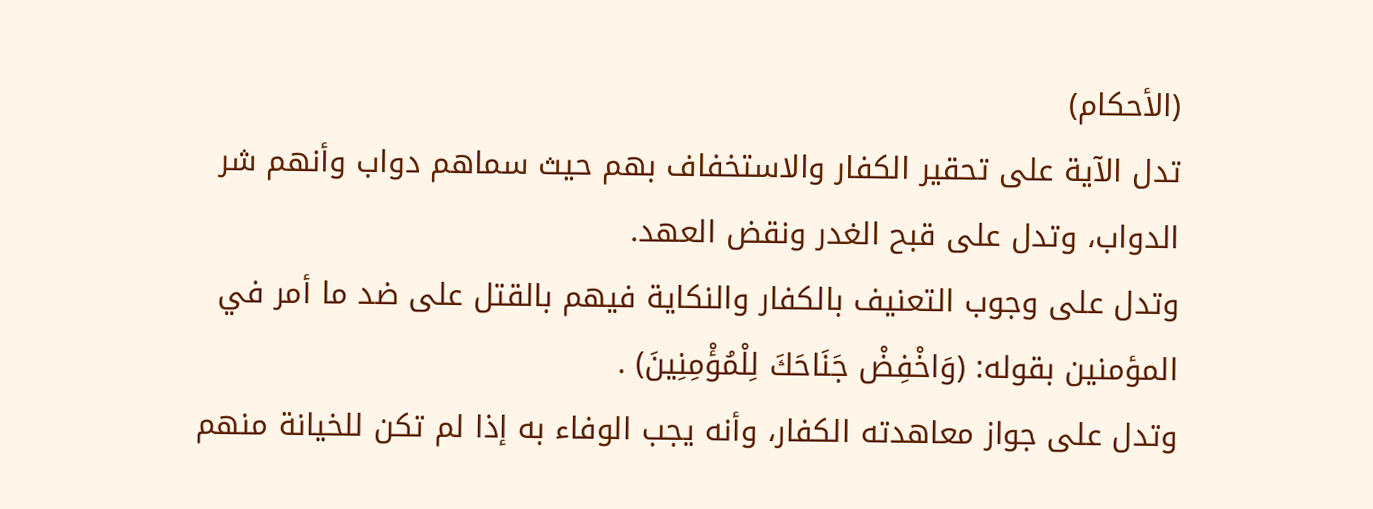(الأحكام)
تدل الآية على تحقير الكفار والاستخفاف بهم حيث سماهم دواب وأنهم شر
الدواب، وتدل على قبح الغدر ونقض العهد.
وتدل على وجوب التعنيف بالكفار والنكاية فيهم بالقتل على ضد ما أمر في
المؤمنين بقوله: (وَاخْفِضْ جَنَاحَكَ لِلْمُؤْمِنِينَ) .
وتدل على جواز معاهدته الكفار، وأنه يجب الوفاء به إذا لم تكن للخيانة منهم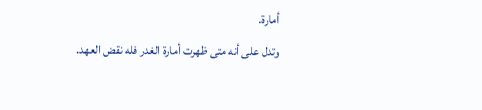أمارة.
وتدل على أنه متى ظهرت أمارة الغدر فله نقض العهد.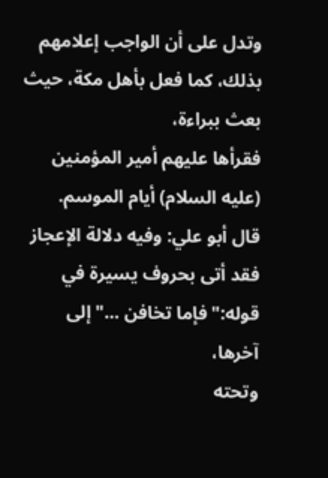وتدل على أن الواجب إعلامهم بذلك، كما فعل بأهل مكة، حيث بعث ببراءة،
فقرأها عليهم أمير المؤمنين (عليه السلام) أيام الموسم.
قال أبو علي: وفيه دلالة الإعجاز فقد أتى بحروف يسيرة في قوله:"فإما تخافن ..."إلى آخرها،
وتحته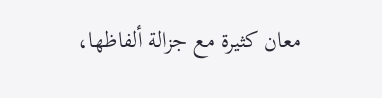معان كثيرة مع جزالة ألفاظها،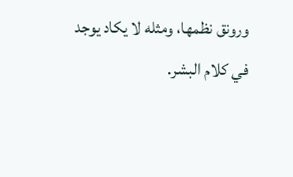ورونق نظمها، ومثله لا يكاد يوجد في كلام البشر.